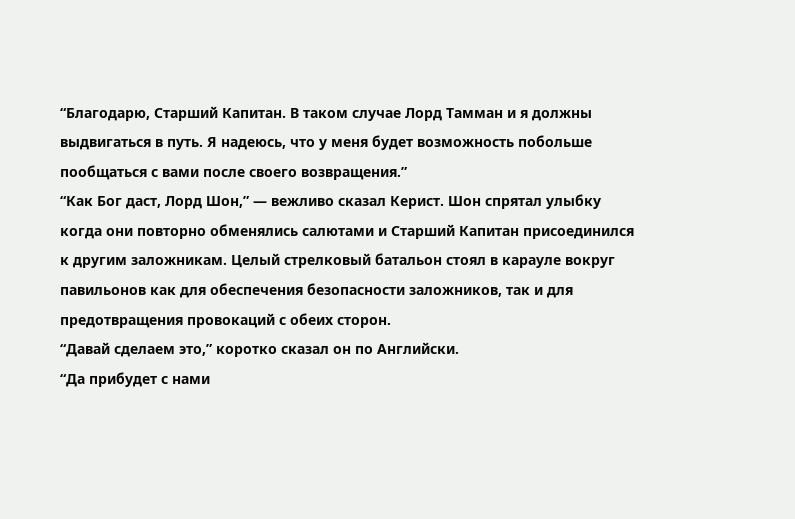“Благодарю, Старший Капитан. В таком случае Лорд Тамман и я должны выдвигаться в путь. Я надеюсь, что у меня будет возможность побольше пообщаться с вами после своего возвращения.”
“Как Бог даст, Лорд Шон,” — вежливо сказал Керист. Шон спрятал улыбку когда они повторно обменялись салютами и Старший Капитан присоединился к другим заложникам. Целый стрелковый батальон стоял в карауле вокруг павильонов как для обеспечения безопасности заложников, так и для предотвращения провокаций с обеих сторон.
“Давай сделаем это,” коротко сказал он по Английски.
“Да прибудет с нами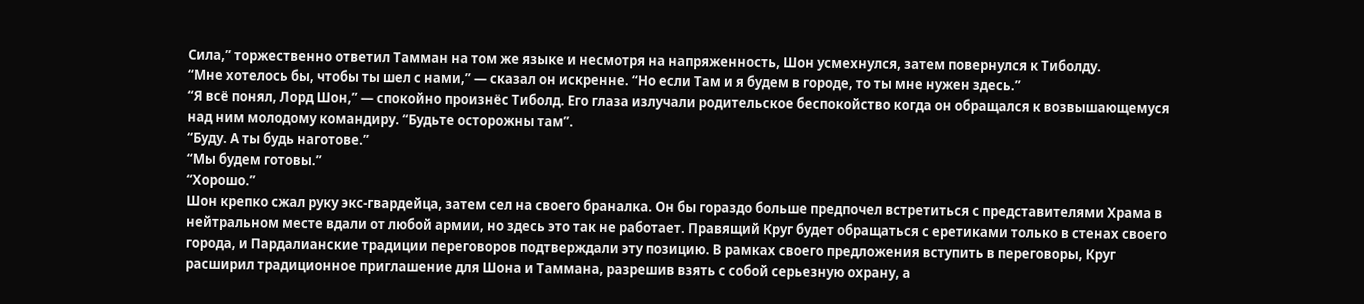Сила,” торжественно ответил Тамман на том же языке и несмотря на напряженность, Шон усмехнулся, затем повернулся к Тиболду.
“Мне хотелось бы, чтобы ты шел с нами,” — сказал он искренне. “Но если Там и я будем в городе, то ты мне нужен здесь.”
“Я всё понял, Лорд Шон,” — спокойно произнёс Тиболд. Его глаза излучали родительское беспокойство когда он обращался к возвышающемуся над ним молодому командиру. “Будьте осторожны там”.
“Буду. А ты будь наготове.”
“Мы будем готовы.”
“Хорошо.”
Шон крепко сжал руку экс-гвардейца, затем сел на своего браналка. Он бы гораздо больше предпочел встретиться с представителями Храма в нейтральном месте вдали от любой армии, но здесь это так не работает. Правящий Круг будет обращаться с еретиками только в стенах своего города, и Пардалианские традиции переговоров подтверждали эту позицию. В рамках своего предложения вступить в переговоры, Круг расширил традиционное приглашение для Шона и Таммана, разрешив взять с собой серьезную охрану, а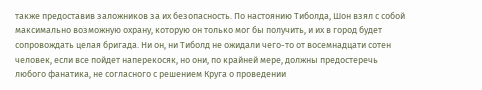также предоставив заложников за их безопасность. По настоянию Тиболда, Шон взял с собой максимально возможную охрану, которую он только мог бы получить, и их в город будет сопровождать целая бригада. Ни он, ни Тиболд не ожидали чего-то от восемнадцати сотен человек, если все пойдет наперекосяк, но они, по крайней мере, должны предостеречь любого фанатика, не согласного с решением Круга о проведении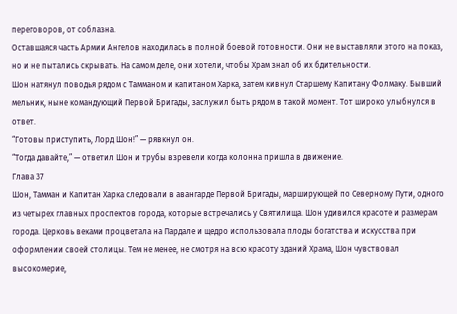переговоров, от соблазна.
Оставшаяся часть Армии Ангелов находилась в полной боевой готовности. Они не выставляли этого на показ, но и не пытались скрывать. На самом деле, они хотели, чтобы Храм знал об их бдительности.
Шон натянул поводья рядом с Тамманом и капитаном Харка, затем кивнул Старшему Капитану Фолмаку. Бывший мельник, ныне командующий Первой Бригады, заслужил быть рядом в такой момент. Тот широко улыбнулся в ответ.
“Готовы приступить, Лорд Шон!” — рявкнул он.
“Тогда давайте,” — ответил Шон и трубы взревели когда колонна пришла в движение.
Глава 37
Шон, Тамман и Капитан Харка следовали в авангарде Первой Бригады, марширующей по Северному Пути, одного из четырех главных проспектов города, которые встречались у Святилища. Шон удивился красоте и размерам города. Церковь веками процветала на Пардале и щедро использовала плоды богатства и искусства при оформлении своей столицы. Тем не менее, не смотря на всю красоту зданий Храма, Шон чувствовал высокомерие,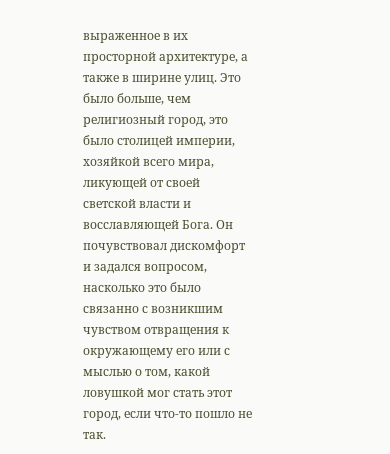выраженное в их просторной архитектуре, а также в ширине улиц. Это было больше, чем религиозный город, это было столицей империи, хозяйкой всего мира, ликующей от своей светской власти и восславляющей Бога. Он почувствовал дискомфорт и задался вопросом, насколько это было связанно с возникшим чувством отвращения к окружающему его или с мыслью о том, какой ловушкой мог стать этот город, если что-то пошло не так.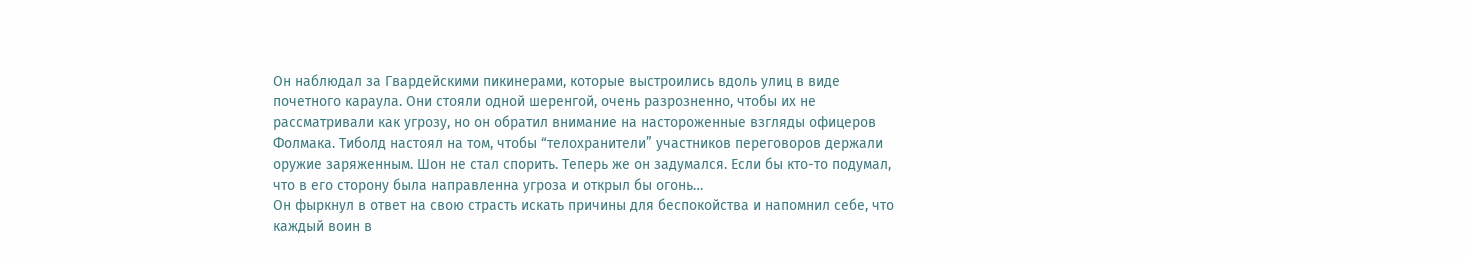Он наблюдал за Гвардейскими пикинерами, которые выстроились вдоль улиц в виде почетного караула. Они стояли одной шеренгой, очень разрозненно, чтобы их не рассматривали как угрозу, но он обратил внимание на настороженные взгляды офицеров Фолмака. Тиболд настоял на том, чтобы “телохранители” участников переговоров держали оружие заряженным. Шон не стал спорить. Теперь же он задумался. Если бы кто-то подумал, что в его сторону была направленна угроза и открыл бы огонь…
Он фыркнул в ответ на свою страсть искать причины для беспокойства и напомнил себе, что каждый воин в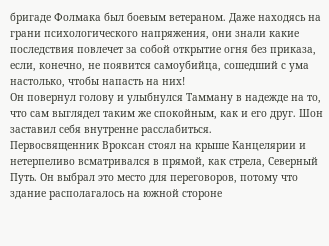бригаде Фолмака был боевым ветераном. Даже находясь на грани психологического напряжения, они знали какие последствия повлечет за собой открытие огня без приказа, если, конечно, не появится самоубийца, сошедший с ума настолько, чтобы напасть на них!
Он повернул голову и улыбнулся Тамману в надежде на то, что сам выглядел таким же спокойным, как и его друг. Шон заставил себя внутренне расслабиться.
Первосвященник Вроксан стоял на крыше Канцелярии и нетерпеливо всматривался в прямой, как стрела, Северный Путь. Он выбрал это место для переговоров, потому что здание располагалось на южной стороне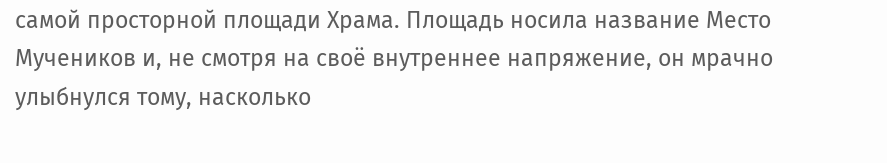самой просторной площади Храма. Площадь носила название Место Мучеников и, не смотря на своё внутреннее напряжение, он мрачно улыбнулся тому, насколько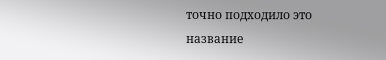точно подходило это название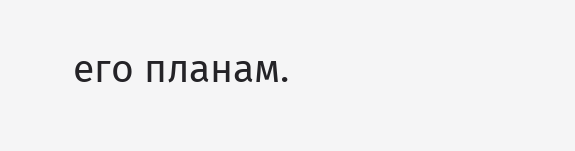его планам.